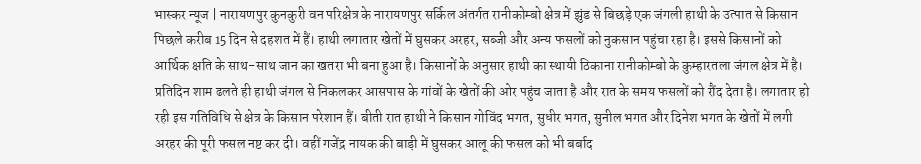भास्कर न्यूज | नारायणपुर कुनकुरी वन परिक्षेत्र के नारायणपुर सर्किल अंतर्गत रानीकोम्बो क्षेत्र में झुंड से बिछड़े एक जंगली हाथी के उत्पात से किसान पिछले करीब 15 दिन से दहशत में हैं। हाथी लगातार खेतों में घुसकर अरहर, सब्जी और अन्य फसलों को नुकसान पहुंचा रहा है। इससे किसानों को आर्थिक क्षति के साथ-साथ जान का खतरा भी बना हुआ है। किसानों के अनुसार हाथी का स्थायी ठिकाना रानीकोम्बो के कुम्हारतला जंगल क्षेत्र में है। प्रतिदिन शाम ढलते ही हाथी जंगल से निकलकर आसपास के गांवों के खेतों की ओर पहुंच जाता है और रात के समय फसलों को रौंद देता है। लगातार हो रही इस गतिविधि से क्षेत्र के किसान परेशान हैं। बीती रात हाथी ने किसान गोविंद भगत, सुधीर भगत, सुनील भगत और दिनेश भगत के खेतों में लगी अरहर की पूरी फसल नष्ट कर दी। वहीं गजेंद्र नायक की बाड़ी में घुसकर आलू की फसल को भी बर्बाद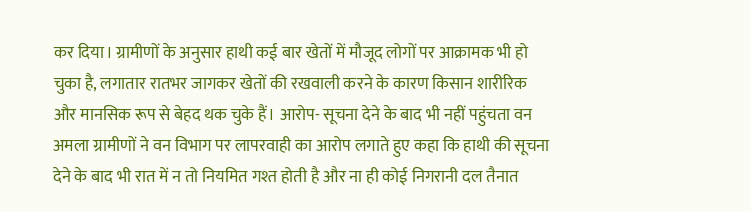कर दिया। ग्रामीणों के अनुसार हाथी कई बार खेतों में मौजूद लोगों पर आक्रामक भी हो चुका है, लगातार रातभर जागकर खेतों की रखवाली करने के कारण किसान शारीरिक और मानसिक रूप से बेहद थक चुके हैं। आरोप- सूचना देने के बाद भी नहीं पहुंचता वन अमला ग्रामीणों ने वन विभाग पर लापरवाही का आरोप लगाते हुए कहा कि हाथी की सूचना देने के बाद भी रात में न तो नियमित गश्त होती है और ना ही कोई निगरानी दल तैनात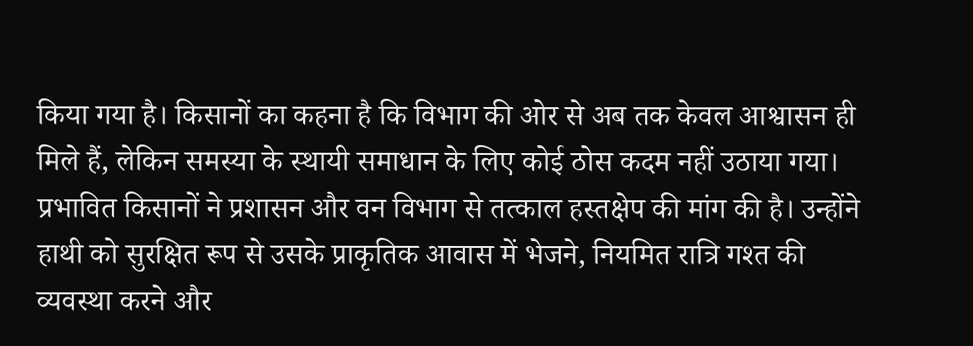किया गया है। किसानों का कहना है कि विभाग की ओर से अब तक केवल आश्वासन ही मिले हैं, लेकिन समस्या के स्थायी समाधान के लिए कोई ठोस कदम नहीं उठाया गया। प्रभावित किसानों ने प्रशासन और वन विभाग से तत्काल हस्तक्षेप की मांग की है। उन्होंने हाथी को सुरक्षित रूप से उसके प्राकृतिक आवास में भेजने, नियमित रात्रि गश्त की व्यवस्था करने और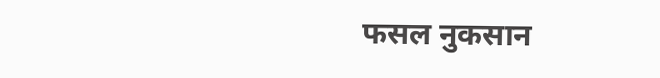फसल नुकसान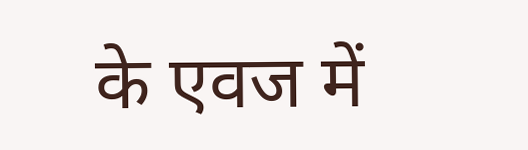के एवज में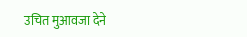उचित मुआवजा देने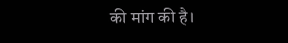की मांग की है।